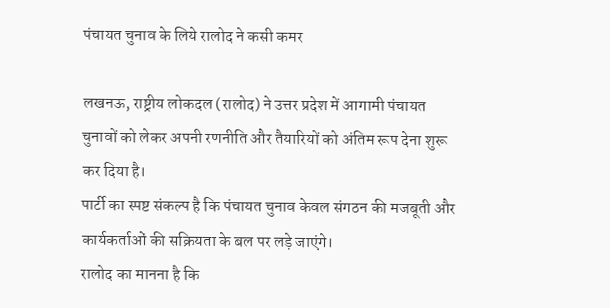पंचायत चुनाव के लिये रालोद ने कसी कमर

लखनऊ, राष्ट्रीय लोकदल (रालोद) ने उत्तर प्रदेश में आगामी पंचायत चुनावों को लेकर अपनी रणनीति और तैयारियों को अंतिम रूप देना शुरू कर दिया है।
पार्टी का स्पष्ट संकल्प है कि पंचायत चुनाव केवल संगठन की मजबूती और कार्यकर्ताओं की सक्रियता के बल पर लड़े जाएंगे।
रालोद का मानना है कि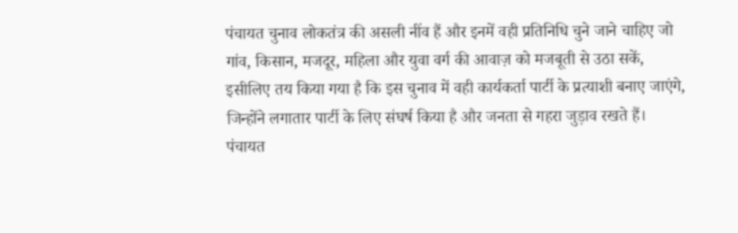पंचायत चुनाव लोकतंत्र की असली नींव हैं और इनमें वही प्रतिनिधि चुने जाने चाहिए जो गांव, किसान, मजदूर, महिला और युवा वर्ग की आवाज़ को मजबूती से उठा सकें, इसीलिए तय किया गया है कि इस चुनाव में वही कार्यकर्ता पार्टी के प्रत्याशी बनाए जाएंगे, जिन्होंने लगातार पार्टी के लिए संघर्ष किया है और जनता से गहरा जुड़ाव रखते हैं।
पंचायत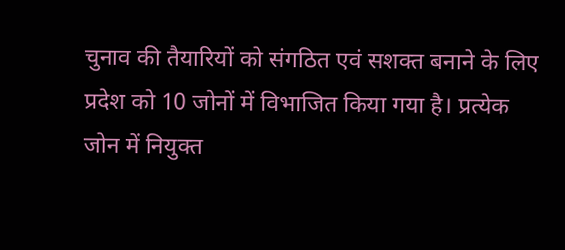चुनाव की तैयारियों को संगठित एवं सशक्त बनाने के लिए प्रदेश को 10 जोनों में विभाजित किया गया है। प्रत्येक जोन में नियुक्त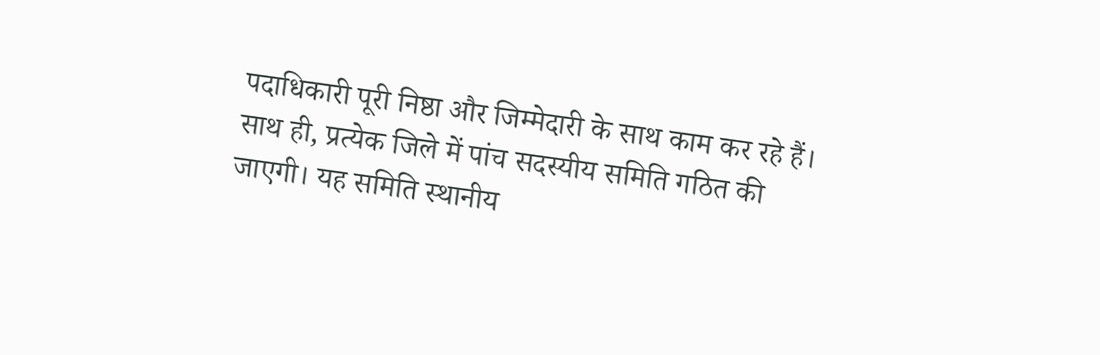पदाधिकारी पूरी निष्ठा और जिम्मेदारी के साथ काम कर रहे हैं। साथ ही, प्रत्येक जिले में पांच सदस्यीय समिति गठित की जाएगी। यह समिति स्थानीय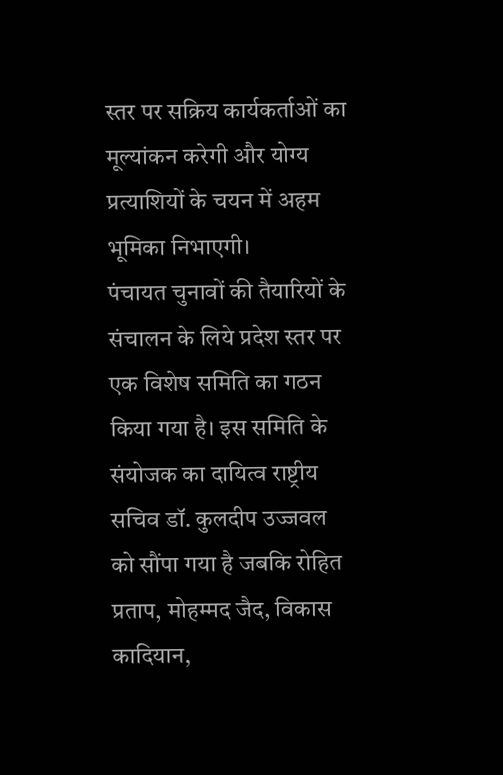स्तर पर सक्रिय कार्यकर्ताओं का मूल्यांकन करेगी और योग्य प्रत्याशियों के चयन में अहम भूमिका निभाएगी।
पंचायत चुनावों की तैयारियों के संचालन के लिये प्रदेश स्तर पर एक विशेष समिति का गठन किया गया है। इस समिति के संयोजक का दायित्व राष्ट्रीय सचिव डॉ. कुलदीप उज्जवल को सौंपा गया है जबकि रोहित प्रताप, मोहम्मद जैद, विकास कादियान,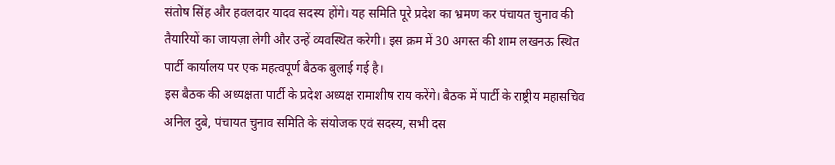संतोष सिंह और हवलदार यादव सदस्य होंगे। यह समिति पूरे प्रदेश का भ्रमण कर पंचायत चुनाव की तैयारियों का जायज़ा लेगी और उन्हें व्यवस्थित करेगी। इस क्रम में 30 अगस्त की शाम लखनऊ स्थित पार्टी कार्यालय पर एक महत्वपूर्ण बैठक बुलाई गई है।
इस बैठक की अध्यक्षता पार्टी के प्रदेश अध्यक्ष रामाशीष राय करेंगे। बैठक में पार्टी के राष्ट्रीय महासचिव अनिल दुबे, पंचायत चुनाव समिति के संयोजक एवं सदस्य, सभी दस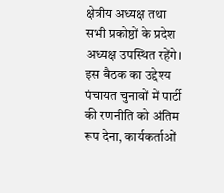क्षेत्रीय अध्यक्ष तथा सभी प्रकोष्ठों के प्रदेश अध्यक्ष उपस्थित रहेंगे।
इस बैठक का उद्देश्य पंचायत चुनावों में पार्टी की रणनीति को अंतिम रूप देना, कार्यकर्ताओं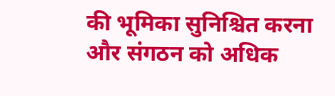की भूमिका सुनिश्चित करना और संगठन को अधिक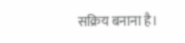सक्रिय बनाना है।